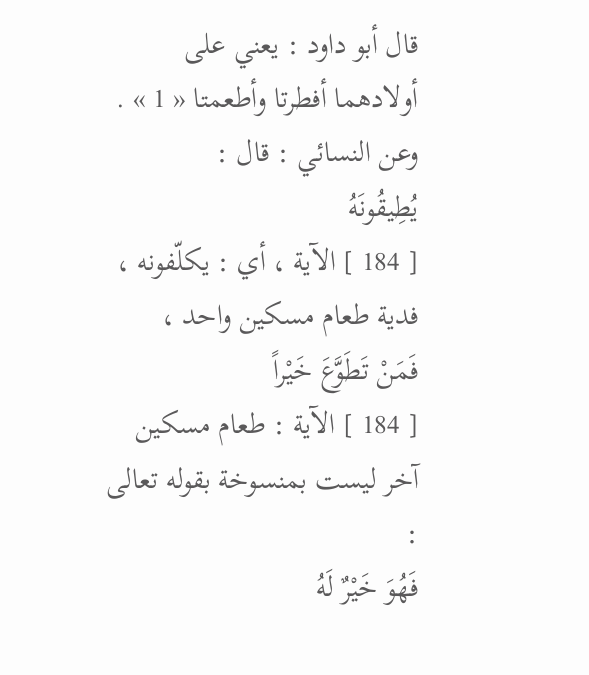قال أبو داود : يعني على أولادهما أفطرتا وأطعمتا « 1 » .
وعن النسائي : قال :
يُطِيقُونَهُ
[ 184 ] الآية ، أي : يكلّفونه ، فدية طعام مسكين واحد ،
فَمَنْ تَطَوَّعَ خَيْراً
[ 184 ] الآية : طعام مسكين آخر ليست بمنسوخة بقوله تعالى :
فَهُوَ خَيْرٌ لَهُ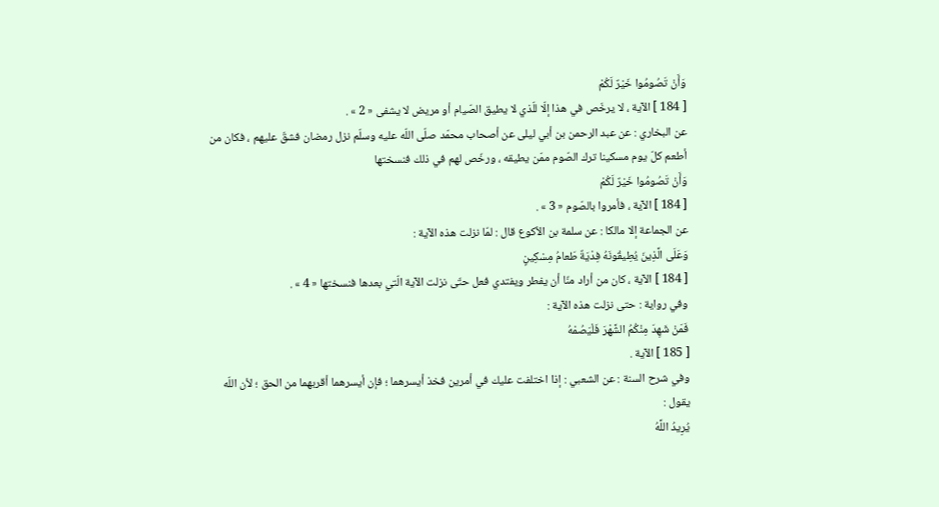وَأَنْ تَصُومُوا خَيْرٌ لَكُمْ
[ 184 ] الآية ، لا يرخّص في هذا إلّا للّذي لا يطيق الصّيام أو مريض لا يشفى « 2 » .
عن البخاري : عن عبد الرحمن بن أبي ليلى عن أصحاب محمّد صلّى اللّه عليه وسلّم نزل رمضان فشقّ عليهم ، فكان من أطعم كلّ يوم مسكينا ترك الصّوم ممّن يطيقه ، ورخّص لهم في ذلك فنسختها
وَأَنْ تَصُومُوا خَيْرٌ لَكُمْ
[ 184 ] الآية ، فأمروا بالصّوم « 3 » .
عن الجماعة إلا مالكا : عن سلمة بن الأكوع قال : لمّا نزلت هذه الآية :
وَعَلَى الَّذِينَ يُطِيقُونَهُ فِدْيَةٌ طَعامُ مِسْكِينٍ
[ 184 ] الآية ، كان من أراد منّا أن يفطر ويفتدي فعل حتّى نزلت الآية الّتي بعدها فنسختها « 4 » .
وفي رواية : حتى نزلت هذه الآية :
فَمَنْ شَهِدَ مِنْكُمُ الشَّهْرَ فَلْيَصُمْهُ
[ 185 ] الآية .
وفي شرح السنة : عن الشعبي : إذا اختلفت عليك في أمرين فخذ أيسرهما ؛ فإن أيسرهما أقربهما من الحق ؛ لأن اللّه يقول :
يُرِيدُ اللَّهُ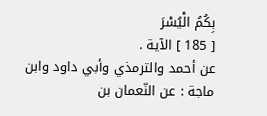بِكُمُ الْيُسْرَ
[ 185 ] الآية .
عن أحمد والترمذي وأبي داود وابن ماجة : عن النّعمان بن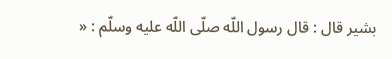بشير قال : قال رسول اللّه صلّى اللّه عليه وسلّم : «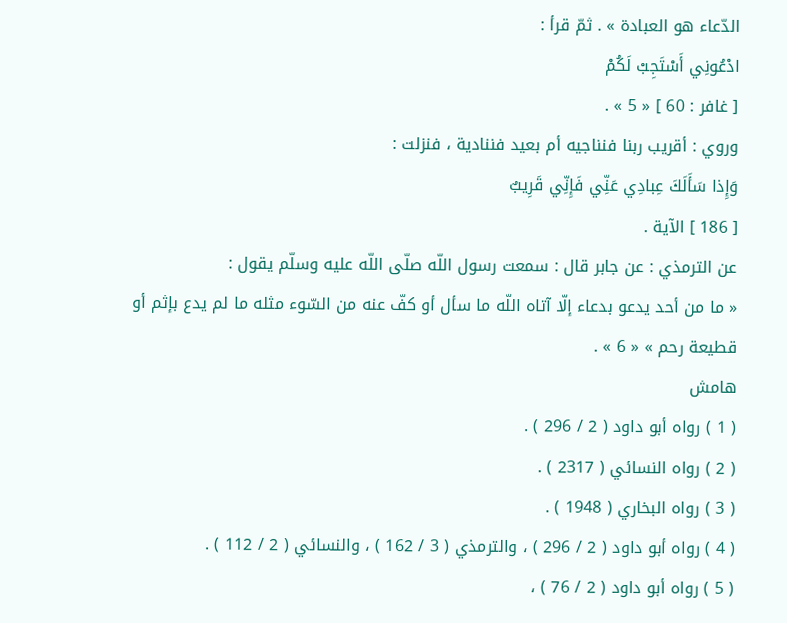الدّعاء هو العبادة » . ثمّ قرأ :
ادْعُونِي أَسْتَجِبْ لَكُمْ
[ غافر : 60 ] « 5 » .
وروي : أقريب ربنا فنناجيه أم بعيد فننادية ، فنزلت :
وَإِذا سَأَلَكَ عِبادِي عَنِّي فَإِنِّي قَرِيبٌ
[ 186 ] الآية .
عن الترمذي : عن جابر قال : سمعت رسول اللّه صلّى اللّه عليه وسلّم يقول :
« ما من أحد يدعو بدعاء إلّا آتاه اللّه ما سأل أو كفّ عنه من السّوء مثله ما لم يدع بإثم أو قطيعة رحم » « 6 » .
هامش
( 1 ) رواه أبو داود ( 2 / 296 ) .
( 2 ) رواه النسائي ( 2317 ) .
( 3 ) رواه البخاري ( 1948 ) .
( 4 ) رواه أبو داود ( 2 / 296 ) ، والترمذي ( 3 / 162 ) ، والنسائي ( 2 / 112 ) .
( 5 ) رواه أبو داود ( 2 / 76 ) ،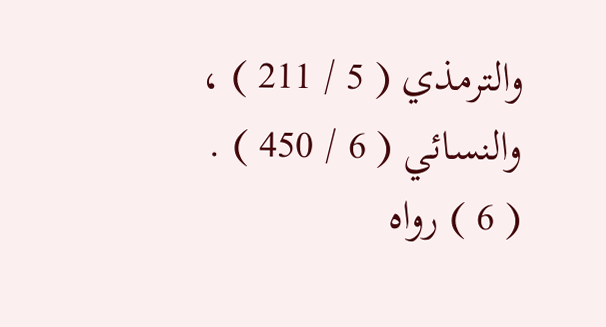والترمذي ( 5 / 211 ) ، والنسائي ( 6 / 450 ) .
( 6 ) رواه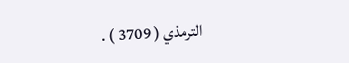الترمذي ( 3709 ) .